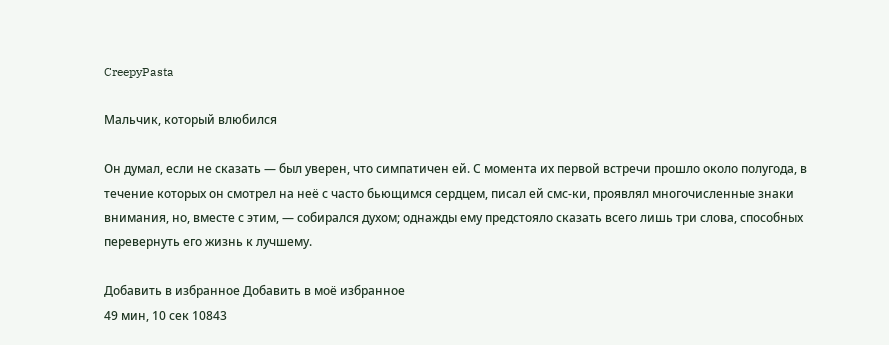CreepyPasta

Мальчик, который влюбился

Он думал, если не сказать — был уверен, что симпатичен ей. С момента их первой встречи прошло около полугода, в течение которых он смотрел на неё с часто бьющимся сердцем, писал ей смс-ки, проявлял многочисленные знаки внимания, но, вместе с этим, — собирался духом; однажды ему предстояло сказать всего лишь три слова, способных перевернуть его жизнь к лучшему.

Добавить в избранное Добавить в моё избранное
49 мин, 10 сек 10843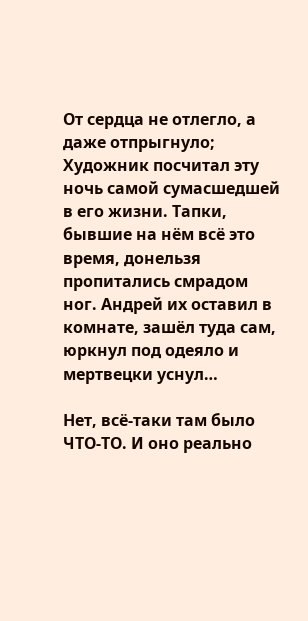От сердца не отлегло, а даже отпрыгнуло; Художник посчитал эту ночь самой сумасшедшей в его жизни. Тапки, бывшие на нём всё это время, донельзя пропитались смрадом ног. Андрей их оставил в комнате, зашёл туда сам, юркнул под одеяло и мертвецки уснул…

Нет, всё-таки там было ЧТО-ТО. И оно реально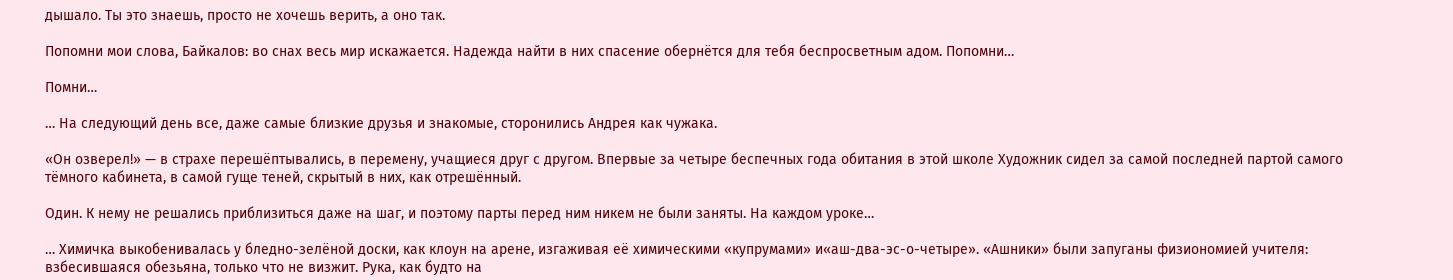дышало. Ты это знаешь, просто не хочешь верить, а оно так.

Попомни мои слова, Байкалов: во снах весь мир искажается. Надежда найти в них спасение обернётся для тебя беспросветным адом. Попомни…

Помни…

… На следующий день все, даже самые близкие друзья и знакомые, сторонились Андрея как чужака.

«Он озверел!» — в страхе перешёптывались, в перемену, учащиеся друг с другом. Впервые за четыре беспечных года обитания в этой школе Художник сидел за самой последней партой самого тёмного кабинета, в самой гуще теней, скрытый в них, как отрешённый.

Один. К нему не решались приблизиться даже на шаг, и поэтому парты перед ним никем не были заняты. На каждом уроке…

… Химичка выкобенивалась у бледно-зелёной доски, как клоун на арене, изгаживая её химическими «купрумами» и«аш-два-эс-о-четыре». «Ашники» были запуганы физиономией учителя: взбесившаяся обезьяна, только что не визжит. Рука, как будто на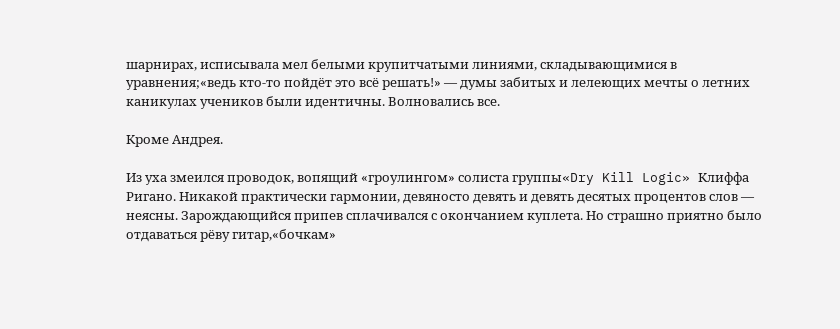шарнирах, исписывала мел белыми крупитчатыми линиями, складывающимися в уравнения;«ведь кто-то пойдёт это всё решать!» — думы забитых и лелеющих мечты о летних каникулах учеников были идентичны. Волновались все.

Кроме Андрея.

Из уха змеился проводок, вопящий «гроулингом» солиста группы«Dry Kill Logic» Клиффа Ригано. Никакой практически гармонии, девяносто девять и девять десятых процентов слов — неясны. Зарождающийся припев сплачивался с окончанием куплета. Но страшно приятно было отдаваться рёву гитар,«бочкам»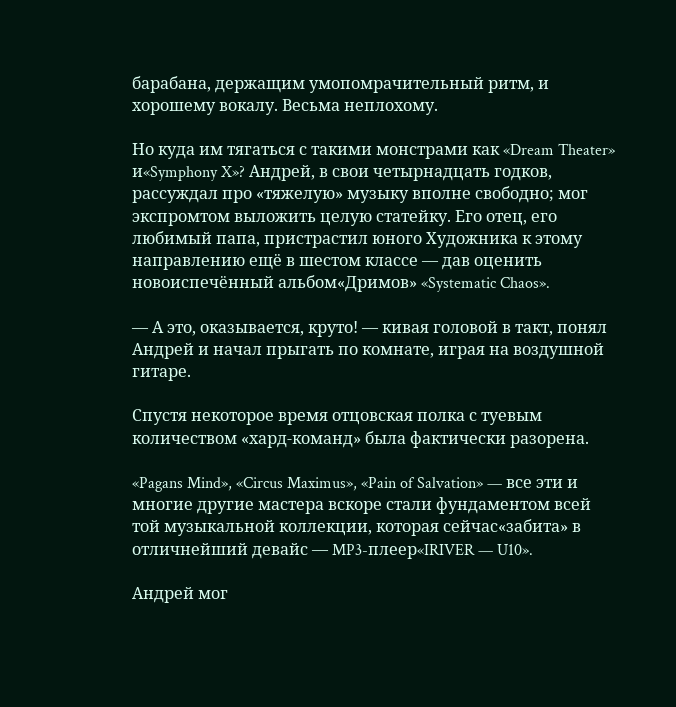барабана, держащим умопомрачительный ритм, и хорошему вокалу. Весьма неплохому.

Но куда им тягаться с такими монстрами как «Dream Theater» и«Symphony X»? Андрей, в свои четырнадцать годков, рассуждал про «тяжелую» музыку вполне свободно; мог экспромтом выложить целую статейку. Его отец, его любимый папа, пристрастил юного Художника к этому направлению ещё в шестом классе — дав оценить новоиспечённый альбом«Дримов» «Systematic Chaos».

— А это, оказывается, круто! — кивая головой в такт, понял Андрей и начал прыгать по комнате, играя на воздушной гитаре.

Спустя некоторое время отцовская полка с туевым количеством «хард-команд» была фактически разорена.

«Pagans Mind», «Circus Maximus», «Pain of Salvation» — все эти и многие другие мастера вскоре стали фундаментом всей той музыкальной коллекции, которая сейчас«забита» в отличнейший девайс — MP3-плеер«IRIVER — U10».

Андрей мог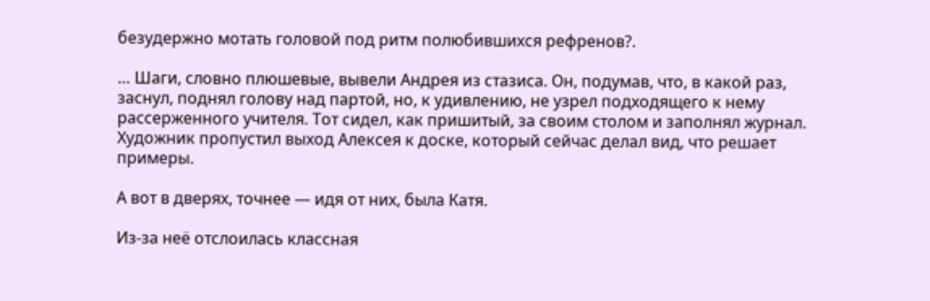безудержно мотать головой под ритм полюбившихся рефренов?.

… Шаги, словно плюшевые, вывели Андрея из стазиса. Он, подумав, что, в какой раз, заснул, поднял голову над партой, но, к удивлению, не узрел подходящего к нему рассерженного учителя. Тот сидел, как пришитый, за своим столом и заполнял журнал. Художник пропустил выход Алексея к доске, который сейчас делал вид, что решает примеры.

А вот в дверях, точнее — идя от них, была Катя.

Из-за неё отслоилась классная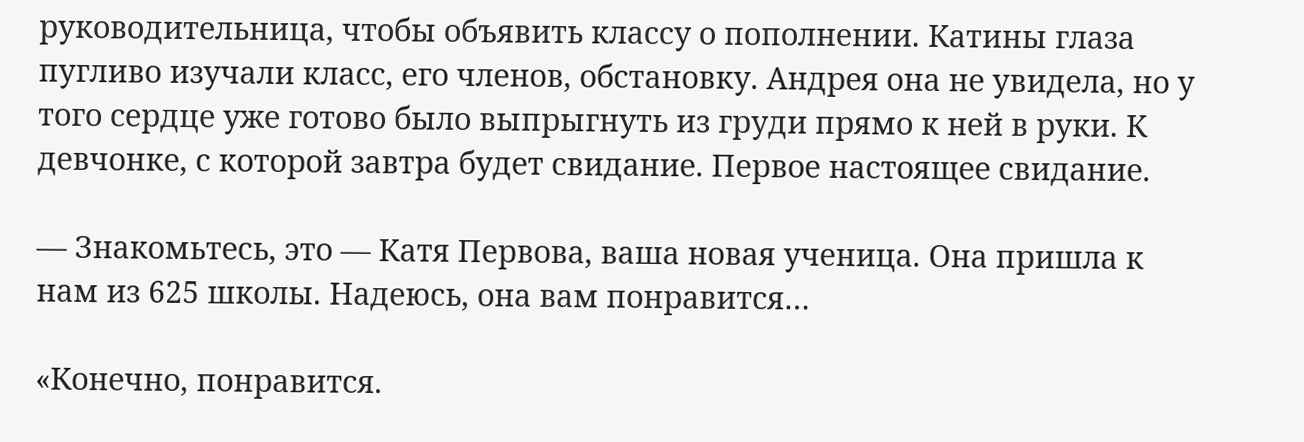руководительница, чтобы объявить классу о пополнении. Катины глаза пугливо изучали класс, его членов, обстановку. Андрея она не увидела, но у того сердце уже готово было выпрыгнуть из груди прямо к ней в руки. К девчонке, с которой завтра будет свидание. Первое настоящее свидание.

— Знакомьтесь, это — Катя Первова, ваша новая ученица. Она пришла к нам из 625 школы. Надеюсь, она вам понравится…

«Конечно, понравится.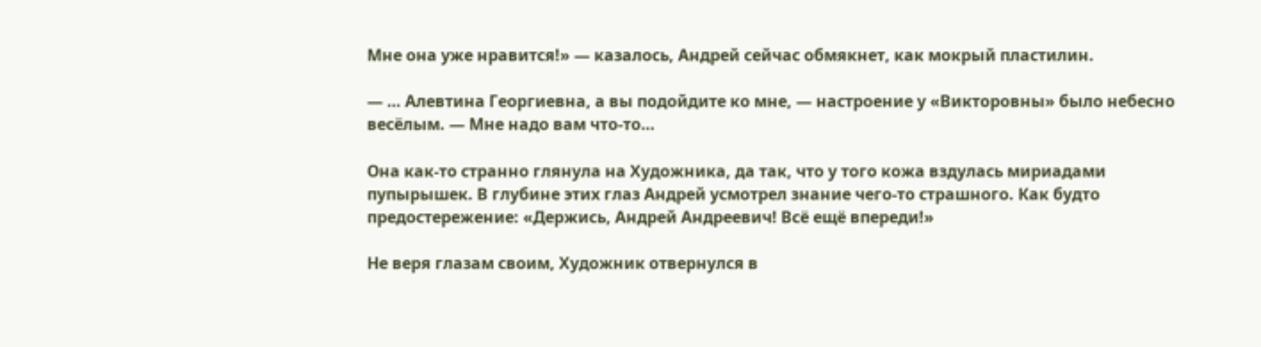Мне она уже нравится!» — казалось, Андрей сейчас обмякнет, как мокрый пластилин.

— … Алевтина Георгиевна, а вы подойдите ко мне, — настроение у «Викторовны» было небесно весёлым. — Мне надо вам что-то…

Она как-то странно глянула на Художника, да так, что у того кожа вздулась мириадами пупырышек. В глубине этих глаз Андрей усмотрел знание чего-то страшного. Как будто предостережение: «Держись, Андрей Андреевич! Всё ещё впереди!»

Не веря глазам своим, Художник отвернулся в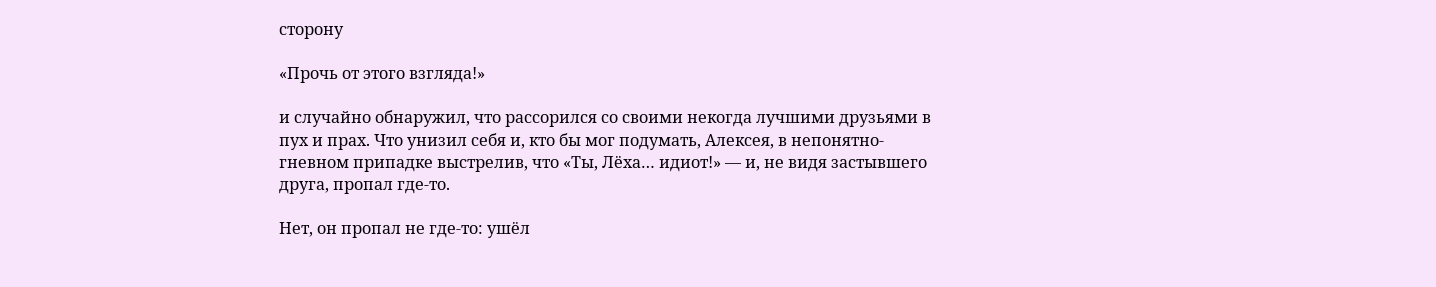сторону

«Прочь от этого взгляда!»

и случайно обнаружил, что рассорился со своими некогда лучшими друзьями в пух и прах. Что унизил себя и, кто бы мог подумать, Алексея, в непонятно-гневном припадке выстрелив, что «Ты, Лёха… идиот!» — и, не видя застывшего друга, пропал где-то.

Нет, он пропал не где-то: ушёл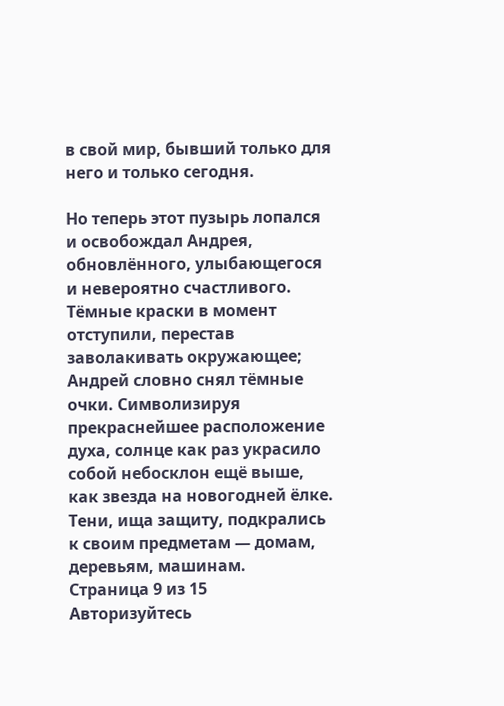в свой мир, бывший только для него и только сегодня.

Но теперь этот пузырь лопался и освобождал Андрея, обновлённого, улыбающегося и невероятно счастливого. Тёмные краски в момент отступили, перестав заволакивать окружающее; Андрей словно снял тёмные очки. Символизируя прекраснейшее расположение духа, солнце как раз украсило собой небосклон ещё выше, как звезда на новогодней ёлке. Тени, ища защиту, подкрались к своим предметам — домам, деревьям, машинам.
Страница 9 из 15
Авторизуйтесь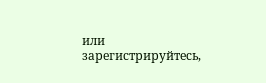или зарегистрируйтесь,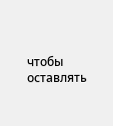чтобы оставлять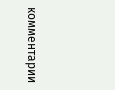комментарии